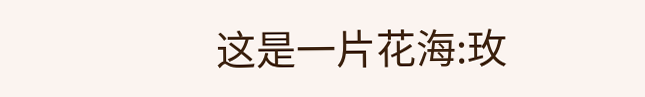这是一片花海:玫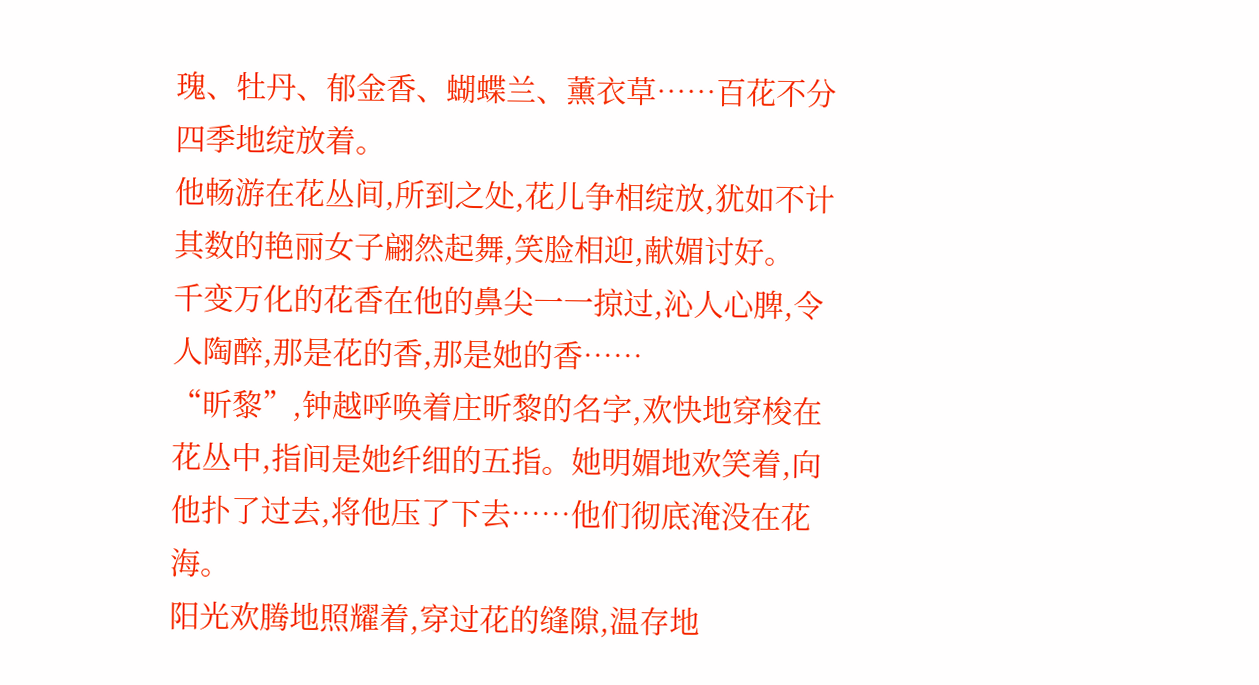瑰、牡丹、郁金香、蝴蝶兰、薰衣草……百花不分四季地绽放着。
他畅游在花丛间,所到之处,花儿争相绽放,犹如不计其数的艳丽女子翩然起舞,笑脸相迎,献媚讨好。
千变万化的花香在他的鼻尖一一掠过,沁人心脾,令人陶醉,那是花的香,那是她的香……
“昕黎”,钟越呼唤着庄昕黎的名字,欢快地穿梭在花丛中,指间是她纤细的五指。她明媚地欢笑着,向他扑了过去,将他压了下去……他们彻底淹没在花海。
阳光欢腾地照耀着,穿过花的缝隙,温存地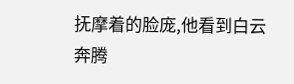抚摩着的脸庞,他看到白云奔腾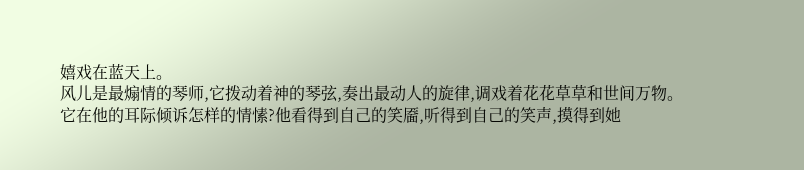嬉戏在蓝天上。
风儿是最煽情的琴师,它拨动着神的琴弦,奏出最动人的旋律,调戏着花花草草和世间万物。
它在他的耳际倾诉怎样的情愫?他看得到自己的笑靥,听得到自己的笑声,摸得到她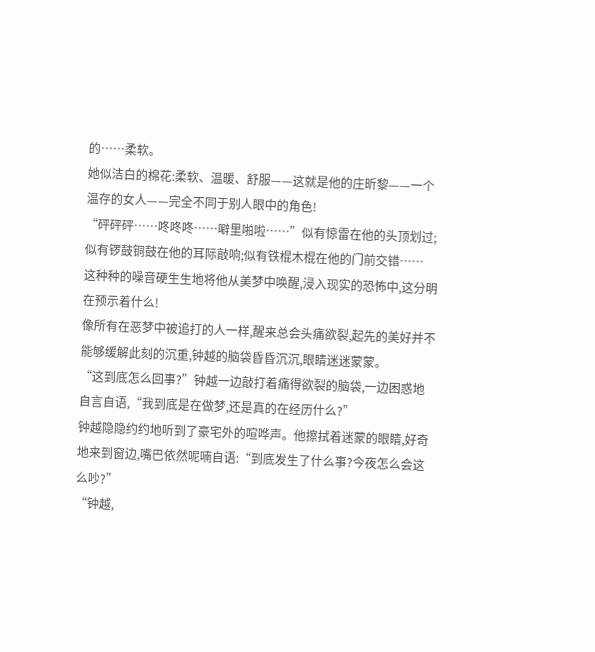的……柔软。
她似洁白的棉花:柔软、温暖、舒服——这就是他的庄昕黎——一个温存的女人——完全不同于别人眼中的角色!
“砰砰砰……咚咚咚……噼里啪啦……”似有惊雷在他的头顶划过;似有锣鼓铜鼓在他的耳际敲响;似有铁棍木棍在他的门前交错……
这种种的噪音硬生生地将他从美梦中唤醒,浸入现实的恐怖中,这分明在预示着什么!
像所有在恶梦中被追打的人一样,醒来总会头痛欲裂,起先的美好并不能够缓解此刻的沉重,钟越的脑袋昏昏沉沉,眼睛迷迷蒙蒙。
“这到底怎么回事?”钟越一边敲打着痛得欲裂的脑袋,一边困惑地自言自语,“我到底是在做梦,还是真的在经历什么?”
钟越隐隐约约地听到了豪宅外的喧哗声。他擦拭着迷蒙的眼睛,好奇地来到窗边,嘴巴依然呢喃自语:“到底发生了什么事?今夜怎么会这么吵?”
“钟越,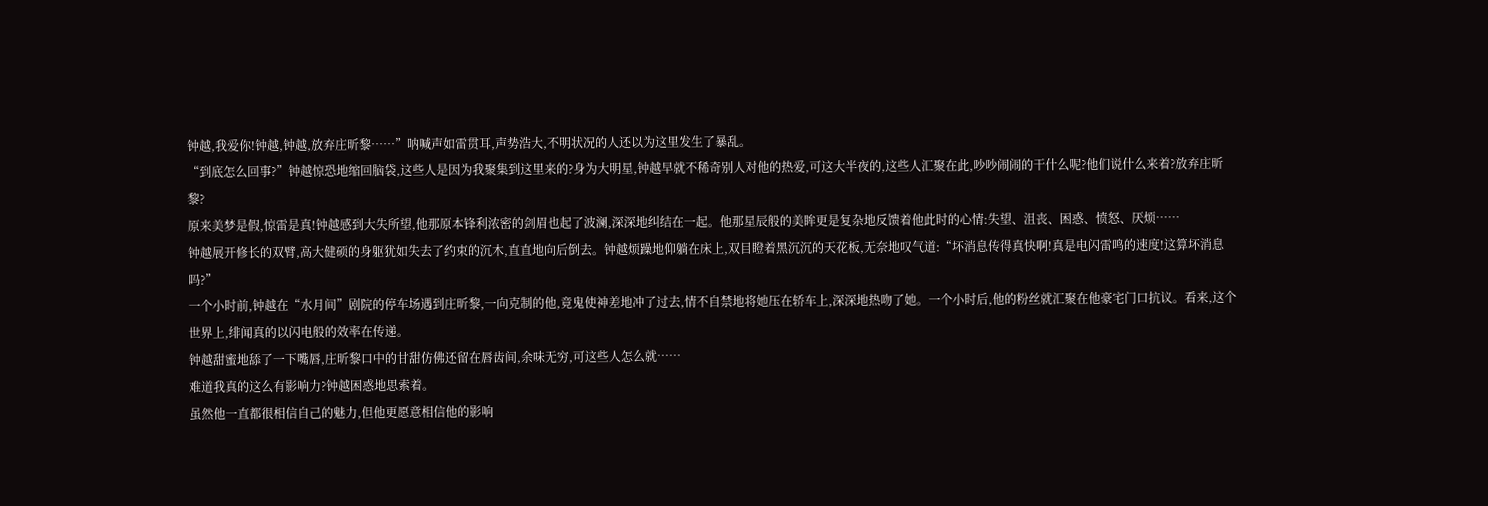钟越,我爱你!钟越,钟越,放弃庄昕黎……”呐喊声如雷贯耳,声势浩大,不明状况的人还以为这里发生了暴乱。
“到底怎么回事?”钟越惊恐地缩回脑袋,这些人是因为我聚集到这里来的?身为大明星,钟越早就不稀奇别人对他的热爱,可这大半夜的,这些人汇聚在此,吵吵闹闹的干什么呢?他们说什么来着?放弃庄昕黎?
原来美梦是假,惊雷是真!钟越感到大失所望,他那原本锋利浓密的剑眉也起了波澜,深深地纠结在一起。他那星辰般的美眸更是复杂地反馈着他此时的心情:失望、沮丧、困惑、愤怒、厌烦……
钟越展开修长的双臂,高大健硕的身躯犹如失去了约束的沉木,直直地向后倒去。钟越烦躁地仰躺在床上,双目瞪着黑沉沉的天花板,无奈地叹气道:“坏消息传得真快啊!真是电闪雷鸣的速度!这算坏消息吗?”
一个小时前,钟越在“水月间”剧院的停车场遇到庄昕黎,一向克制的他,竟鬼使神差地冲了过去,情不自禁地将她压在轿车上,深深地热吻了她。一个小时后,他的粉丝就汇聚在他豪宅门口抗议。看来,这个世界上,绯闻真的以闪电般的效率在传递。
钟越甜蜜地舔了一下嘴唇,庄昕黎口中的甘甜仿佛还留在唇齿间,余味无穷,可这些人怎么就……
难道我真的这么有影响力?钟越困惑地思索着。
虽然他一直都很相信自己的魅力,但他更愿意相信他的影响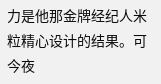力是他那金牌经纪人米粒精心设计的结果。可今夜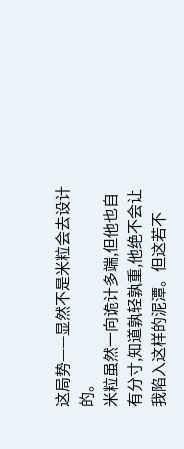这局势——显然不是米粒会去设计的。
米粒虽然一向诡计多端,但他也自有分寸,知道孰轻孰重,他绝不会让我陷入这样的泥潭。但这若不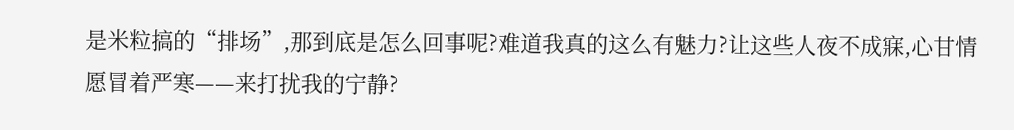是米粒搞的“排场”,那到底是怎么回事呢?难道我真的这么有魅力?让这些人夜不成寐,心甘情愿冒着严寒——来打扰我的宁静?